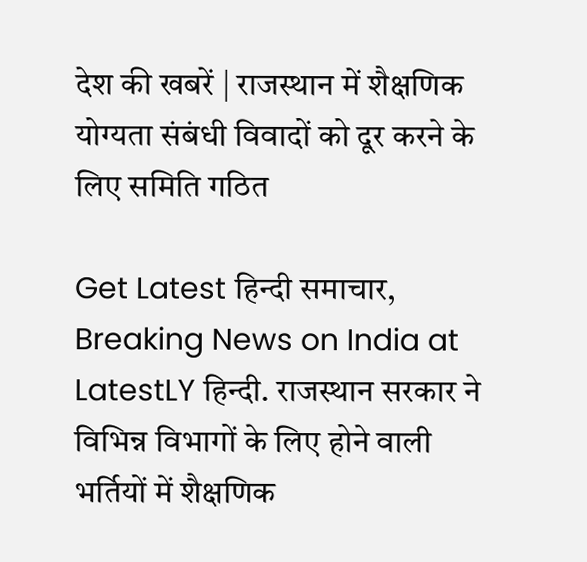देश की खबरें | राजस्थान में शैक्षणिक योग्यता संबंधी विवादों को दूर करने के लिए समिति गठित

Get Latest हिन्दी समाचार, Breaking News on India at LatestLY हिन्दी. राजस्थान सरकार ने विभिन्न विभागों के लिए होने वाली भर्तियों में शैक्षणिक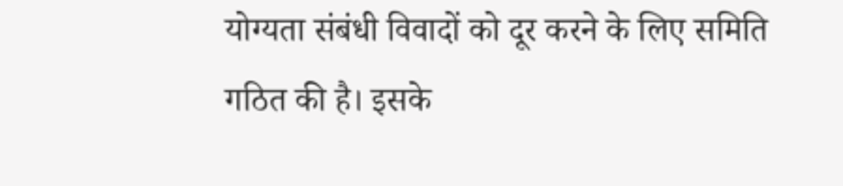योग्यता संबंधी विवादों को दूर करने के लिए समिति गठित की है। इसके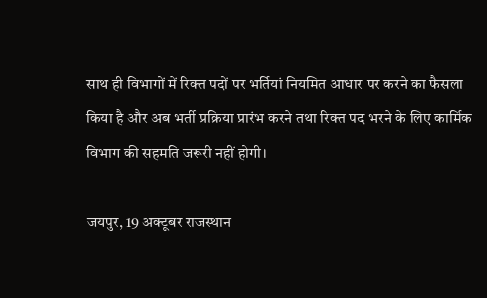साथ ही विभागों में रिक्त पदों पर भर्तियां नियमित आधार पर करने का फैसला किया है और अब भर्ती प्रक्रिया प्रारंभ करने तथा रिक्त पद भरने के लिए कार्मिक विभाग की सहमति जरूरी नहीं होगी।

जयपुर, 19 अक्टूबर राजस्थान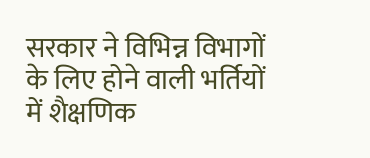सरकार ने विभिन्न विभागों के लिए होने वाली भर्तियों में शैक्षणिक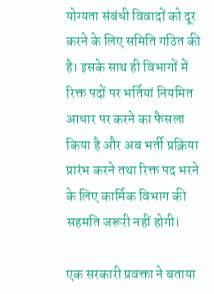योग्यता संबंधी विवादों को दूर करने के लिए समिति गठित की है। इसके साथ ही विभागों में रिक्त पदों पर भर्तियां नियमित आधार पर करने का फैसला किया है और अब भर्ती प्रक्रिया प्रारंभ करने तथा रिक्त पद भरने के लिए कार्मिक विभाग की सहमति जरूरी नहीं होगी।

एक सरकारी प्रवक्ता ने बताया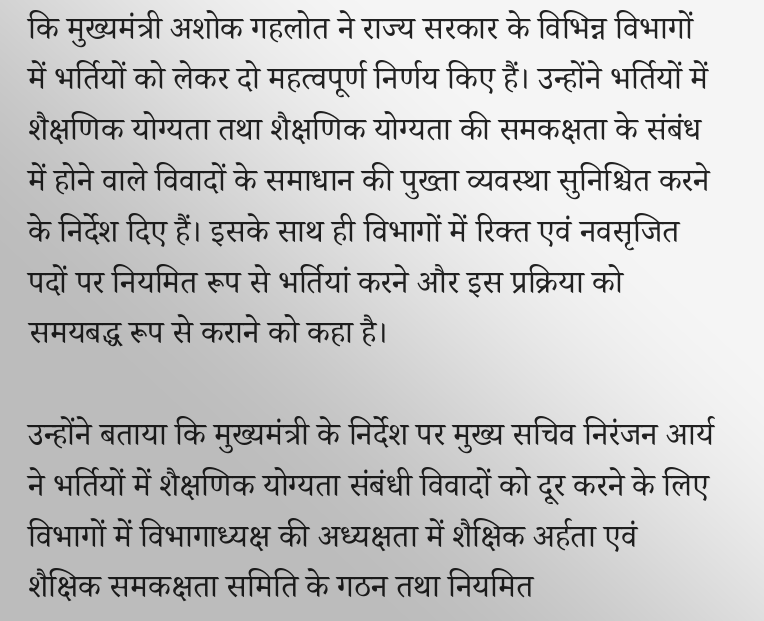कि मुख्यमंत्री अशोक गहलोत ने राज्य सरकार के विभिन्न विभागों में भर्तियों को लेकर दो महत्वपूर्ण निर्णय किए हैं। उन्होंने भर्तियों में शैक्षणिक योग्यता तथा शैक्षणिक योग्यता की समकक्षता के संबंध में होने वाले विवादों के समाधान की पुख्ता व्यवस्था सुनिश्चित करने के निर्देश दिए हैं। इसके साथ ही विभागों में रिक्त एवं नवसृजित पदों पर नियमित रूप से भर्तियां करने और इस प्रक्रिया को समयबद्ध रूप से कराने को कहा है।

उन्होंने बताया कि मुख्यमंत्री के निर्देश पर मुख्य सचिव निरंजन आर्य ने भर्तियों में शैक्षणिक योग्यता संबंधी विवादों को दूर करने के लिए विभागों में विभागाध्यक्ष की अध्यक्षता में शैक्षिक अर्हता एवं शैक्षिक समकक्षता समिति के गठन तथा नियमित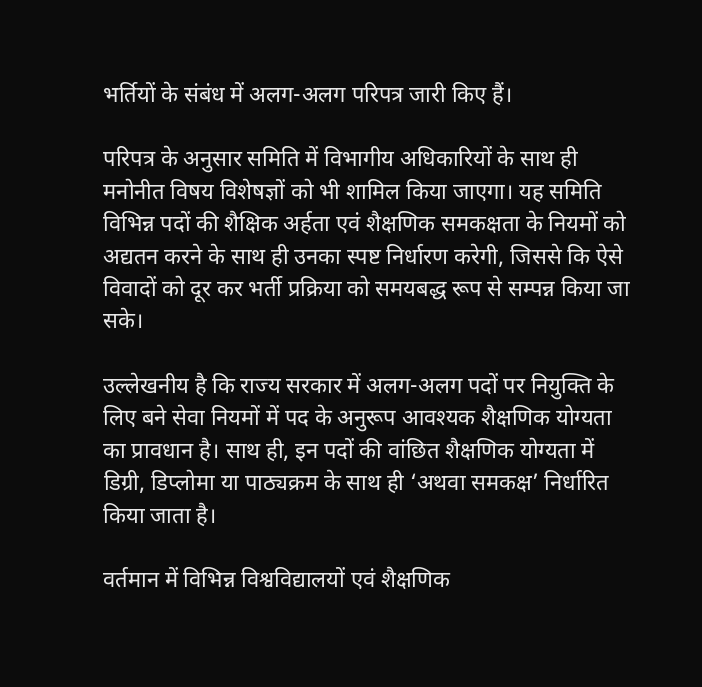भर्तियों के संबंध में अलग-अलग परिपत्र जारी किए हैं।

परिपत्र के अनुसार समिति में विभागीय अधिकारियों के साथ ही मनोनीत विषय विशेषज्ञों को भी शामिल किया जाएगा। यह समिति विभिन्न पदों की शैक्षिक अर्हता एवं शैक्षणिक समकक्षता के नियमों को अद्यतन करने के साथ ही उनका स्पष्ट निर्धारण करेगी, जिससे कि ऐसे विवादों को दूर कर भर्ती प्रक्रिया को समयबद्ध रूप से सम्पन्न किया जा सके।

उल्लेखनीय है कि राज्य सरकार में अलग-अलग पदों पर नियुक्ति के लिए बने सेवा नियमों में पद के अनुरूप आवश्यक शैक्षणिक योग्यता का प्रावधान है। साथ ही, इन पदों की वांछित शैक्षणिक योग्यता में डिग्री, डिप्लोमा या पाठ्यक्रम के साथ ही ‘अथवा समकक्ष’ निर्धारित किया जाता है।

वर्तमान में विभिन्न विश्वविद्यालयों एवं शैक्षणिक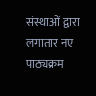संस्थाओं द्वारा लगातार नए पाठ्यक्रम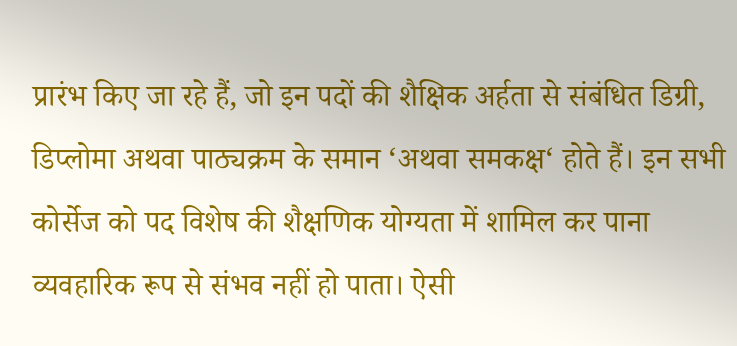प्रारंभ किए जा रहे हैं, जो इन पदों की शैक्षिक अर्हता से संबंधित डिग्री, डिप्लोमा अथवा पाठ्यक्रम के समान ‘अथवा समकक्ष‘ होते हैं। इन सभी कोर्सेज को पद विशेष की शैक्षणिक योग्यता में शामिल कर पाना व्यवहारिक रूप से संभव नहीं हो पाता। ऐसी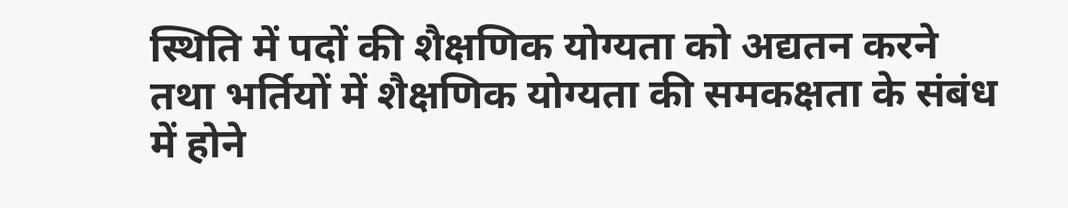स्थिति में पदों की शैक्षणिक योग्यता को अद्यतन करने तथा भर्तियों में शैक्षणिक योग्यता की समकक्षता के संबंध में होने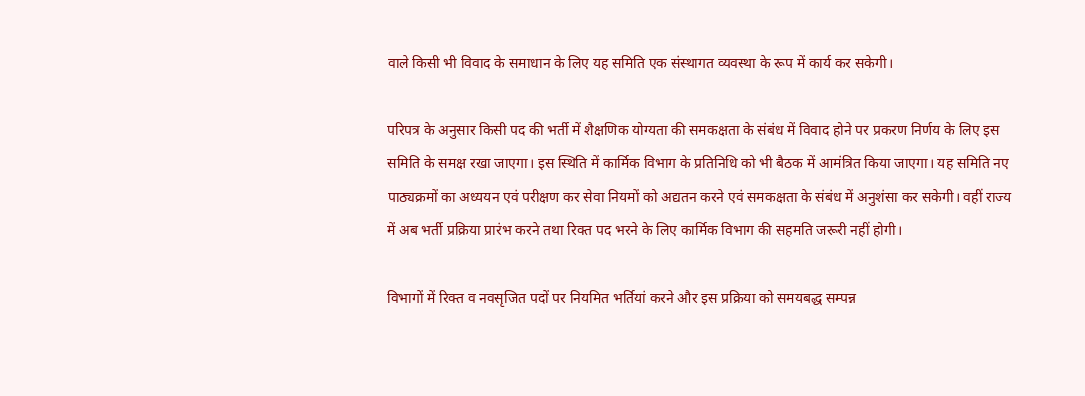वाले किसी भी विवाद के समाधान के लिए यह समिति एक संस्थागत व्यवस्था के रूप में कार्य कर सकेगी।

परिपत्र के अनुसार किसी पद की भर्ती में शैक्षणिक योग्यता की समकक्षता के संबंध में विवाद होने पर प्रकरण निर्णय के लिए इस समिति के समक्ष रखा जाएगा। इस स्थिति में कार्मिक विभाग के प्रतिनिधि को भी बैठक में आमंत्रित किया जाएगा। यह समिति नए पाठ्यक्रमों का अध्ययन एवं परीक्षण कर सेवा नियमों को अद्यतन करने एवं समकक्षता के संबंध में अनुशंसा कर सकेगी। वहीं राज्य में अब भर्ती प्रक्रिया प्रारंभ करने तथा रिक्त पद भरने के लिए कार्मिक विभाग की सहमति जरूरी नहीं होगी।

विभागों में रिक्त व नवसृजित पदों पर नियमित भर्तियां करने और इस प्रक्रिया को समयबद्ध सम्पन्न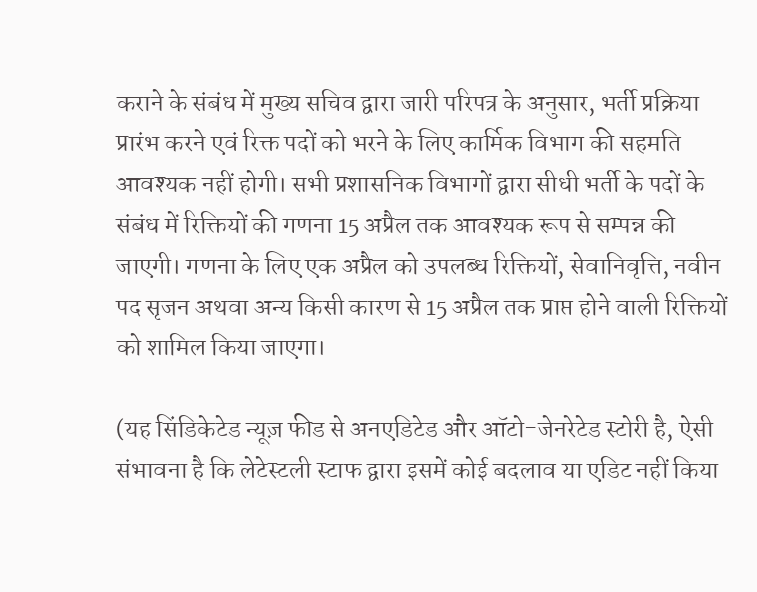कराने के संबंध में मुख्य सचिव द्वारा जारी परिपत्र के अनुसार, भर्ती प्रक्रिया प्रारंभ करने एवं रिक्त पदों को भरने के लिए कार्मिक विभाग की सहमति आवश्यक नहीं होगी। सभी प्रशासनिक विभागों द्वारा सीधी भर्ती के पदों के संबंध में रिक्तियों की गणना 15 अप्रैल तक आवश्यक रूप से सम्पन्न की जाएगी। गणना के लिए एक अप्रैल को उपलब्ध रिक्तियों, सेवानिवृत्ति, नवीन पद सृजन अथवा अन्य किसी कारण से 15 अप्रैल तक प्राप्त होने वाली रिक्तियों को शामिल किया जाएगा।

(यह सिंडिकेटेड न्यूज़ फीड से अनएडिटेड और ऑटो-जेनरेटेड स्टोरी है, ऐसी संभावना है कि लेटेस्टली स्टाफ द्वारा इसमें कोई बदलाव या एडिट नहीं किया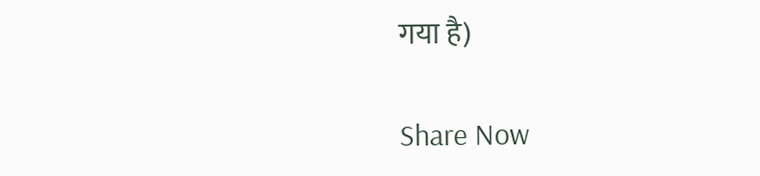गया है)

Share Now